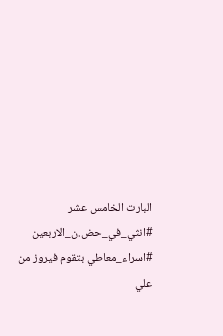البارت الخامس عشر
#انثي_في_حض.ن_الاربعين #اسراء_معاطي بتقوم فيروز من علي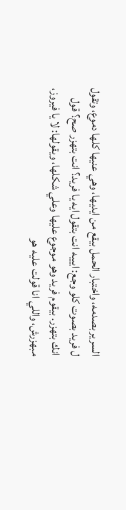السرير بصدمه، واختبار الحمل بيقع من ايديها، وهي عنيها كلها دموع، وتقول ل فريد بصوت كلو وجع: ايييه انت بتقول ايه يا فريد؟ انت بتهزر صح؟ قول انك بتهزر. بيقوم فريد وهو موجوع عليها وعلي شكلها، ويقولها: لا يا فيروز، مبهزرش، واللي انا قولت عليه هو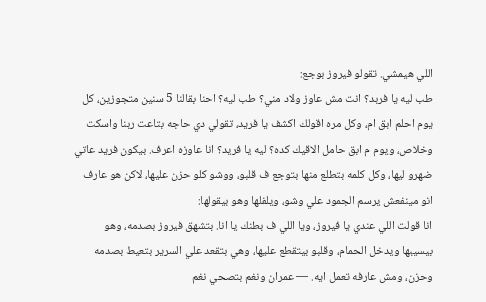اللي هيمشي. تقولو فيروز بوجع:
طب ليه يا فربد؟ انت مش عاوز ولاد مني؟ طب ليه؟ احنا بقالنا 5 سنين متجوزين، كل يوم احلم ابق ام، وكل مره اقولك اكشف يا فريد، تقولي دي حاجه بتاعت ربنا واسكت وخلاص، ويوم م ابق حامل الاقيك كده؟ ليه يا فريد؟ انا عاوزه اعرف. بيكون فريد عاتي ضهرو ليها، وكل كلمه بتطلع منها بتوجع ف قلبو، ووشو كلو حزن عليها، لاكن هو عارف انو مينفعش يرسم الجمود علي وشو، ويلفلها وهو بيقولها:
انا قولت اللي عندي يا فيروز، ويا اللي ف بطنك يا انا. بتشهق فيروز بصدمه، وهو بيسيبها ويدخل الحمام، وقلبو بيتقطع عليها، وهي بتقعد علي السرير بتعيط بصدمه وحزن، ومش عارفه تعمل ايه. — عمران ونغم بتصحي نغم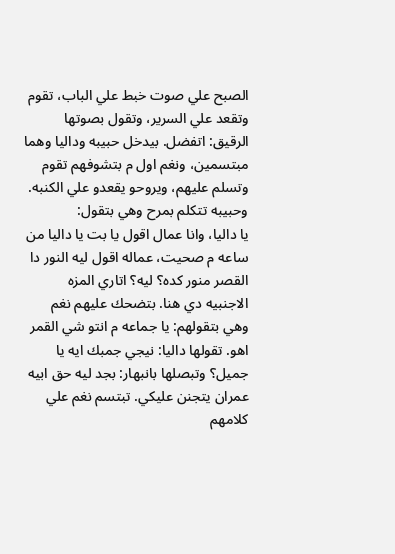الصبح علي صوت خبط علي الباب، تقوم وتقعد علي السرير، وتقول بصوتها الرقيق: اتفضل. بيدخل حبيبه وداليا وهما مبتسمين، ونغم اول م بتشوفهم تقوم وتسلم عليهم، ويروحو يقعدو علي الكنبه. وحبيبه تتكلم بمرح وهي بتقول:
يا داليا، وانا عمال اقول يا بت يا داليا من ساعه م صحيت، عماله اقول ليه النور دا القصر منور كده؟ ليه؟ اتاري المزه الاجنبيه دي هنا. بتضحك عليهم نغم وهي بتقولهم: يا جماعه م انتو شي القمر اهو. تقولها داليا: نيجي جمبك ايه يا جميل؟ وتبصلها بانبهار: بجد ليه حق ابيه عمران يتجنن عليكي. تبتسم نغم علي كلامهم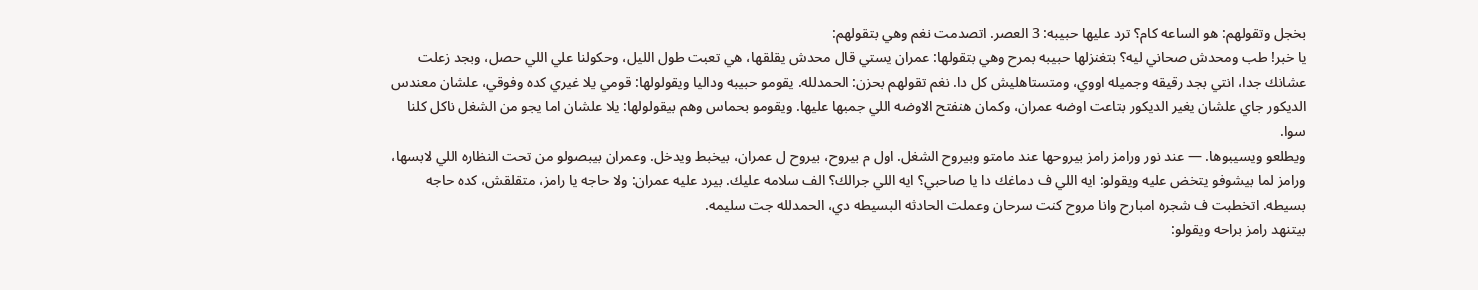بخجل وتقولهم: هو الساعه كام؟ ترد عليها حبيبه: 3 العصر. اتصدمت نغم وهي بتقولهم:
يا خبر! طب ومحدش صحاني ليه؟ بتغنزلها حبيبه بمرح وهي بتقولها: عمران يستي قال محدش يقلقها، هي تعبت طول الليل، وحكولنا علي اللي حصل، وبجد زعلت عشانك جدا، انتي بجد رقيقه وجميله اووي، ومتستاهليش كل دا. نغم تقولهم بحزن: الحمدلله. يقومو حبيبه وداليا ويقولولها: قومي يلا غيري كده وفوقي، علشان معندس الديكور جاي علشان يغير الديكور بتاعت اوضه عمران، وكمان هنفتح الاوضه اللي جمبها عليها. ويقومو بحماس وهم بيقولولها: يلا علشان اما يجو من الشغل ناكل كلنا سوا.
ويطلعو ويسيبوها. — عند نور ورامز رامز بيروحها عند مامتو وبيروح الشغل. اول م بيروح، بيروح ل عمران، بيخبط ويدخل. وعمران بيبصولو من تحت النظاره اللي لابسها، ورامز لما بيشوفو يتخض عليه ويقولو: ايه اللي ف دماغك دا يا صاحبي؟ ايه اللي جرالك؟ الف سلامه عليك. بيرد عليه عمران: ولا حاجه يا رامز، متقلقش، كده حاجه بسيطه. اتخطبت ف شجره امبارح وانا مروح كنت سرحان وعملت الحادثه البسيطه دي، الحمدلله جت سليمه.
بيتنهد رامز براحه ويقولو: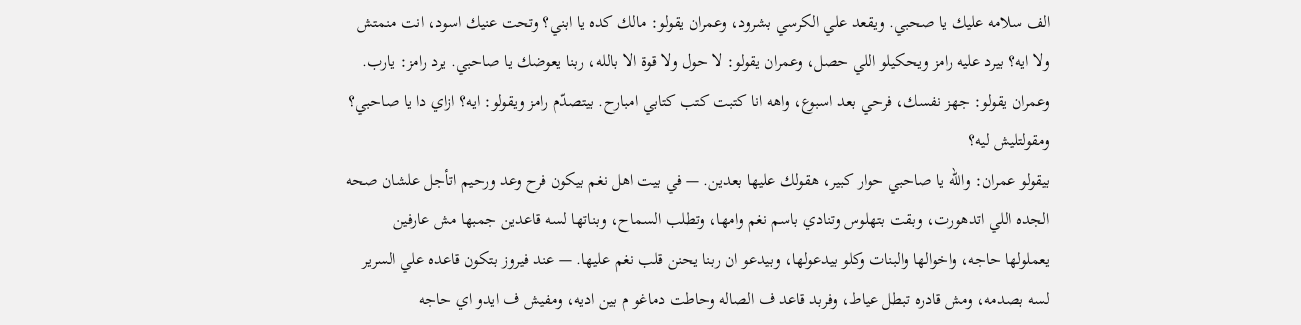الف سلامه عليك يا صحبي. ويقعد علي الكرسي بشرود، وعمران يقولو: مالك كده يا ابني؟ وتحت عنيك اسود، انت منمتش ولا ايه؟ بيرد عليه رامز ويحكيلو اللي حصل، وعمران يقولو: لا حول ولا قوة الا بالله، ربنا يعوضك يا صاحبي. يرد رامز: يارب. وعمران يقولو: جهز نفسك، فرحي بعد اسبوع، واهه انا كتبت كتب كتابي امبارح. بيتصدّم رامز ويقولو: ايه؟ ازاي دا يا صاحبي؟ ومقولتليش ليه؟
بيقولو عمران: والله يا صاحبي حوار كبير، هقولك عليها بعدين. — في بيت اهل نغم بيكون فرح وعد ورحيم اتأجل علشان صحه الجده اللي اتدهورت، وبقت بتهلوس وتنادي باسم نغم وامها، وتطلب السماح، وبناتها لسه قاعدين جمبها مش عارفين يعملولها حاجه، واخوالها والبنات وكلو بيدعولها، وبيدعو ان ربنا يحنن قلب نغم عليها. — عند فيروز بتكون قاعده علي السرير لسه بصدمه، ومش قادره تبطل عياط، وفربد قاعد ف الصاله وحاطت دماغو م بين اديه، ومفيش ف ايدو اي حاجه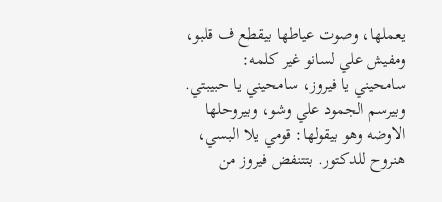يعملها، وصوت عياطها بيقطع ف قلبو، ومفيش علي لسانو غير كلمه:
سامحيني يا فيروز، سامحيني يا حبيبتي. وبيرسم الجمود علي وشو، وبيروحلها الاوضه وهو بيقولها: قومي يلا البسي، هنروح للدكتور. بتتنفض فيروز من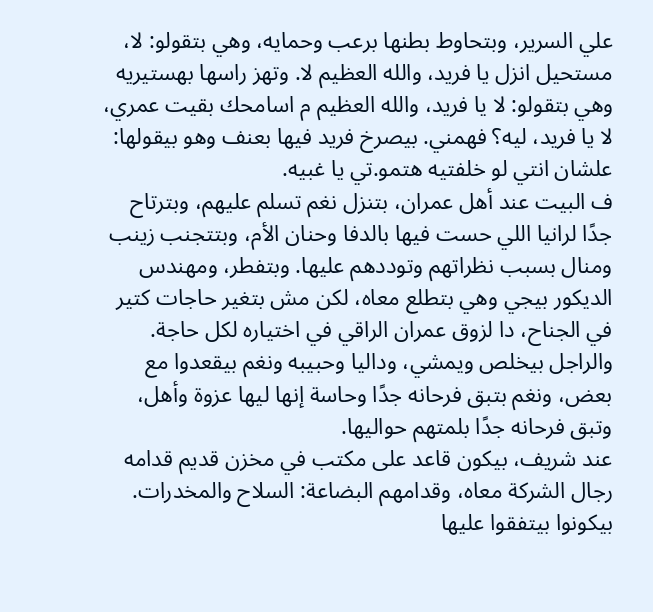علي السرير، وبتحاوط بطنها برعب وحمايه، وهي بتقولو: لا، مستحيل انزل يا فريد، والله العظيم لا. وتهز راسها بهستيريه وهي بتقولو: لا يا فريد، والله العظيم م اسامحك بقيت عمري، لا يا فريد، ليه؟ فهمني. بيصرخ فريد فيها بعنف وهو بيقولها: علشان انتي لو خلفتيه هتمو.تي يا غبيه.
ف البيت عند أهل عمران، بتنزل نغم تسلم عليهم، وبترتاح جدًا لرانيا اللي حست فيها بالدفا وحنان الأم، وبتتجنب زينب ومنال بسبب نظراتهم وتوددهم عليها. وبتفطر، ومهندس الديكور بيجي وهي بتطلع معاه، لكن مش بتغير حاجات كتير في الجناح، دا لزوق عمران الراقي في اختياره لكل حاجة. والراجل بيخلص ويمشي، وداليا وحبيبه ونغم بيقعدوا مع بعض، ونغم بتبق فرحانه جدًا وحاسة إنها ليها عزوة وأهل، وتبق فرحانه جدًا بلمتهم حواليها.
عند شريف، بيكون قاعد على مكتب في مخزن قديم قدامه رجال الشركة معاه، وقدامهم البضاعة: السلاح والمخدرات. بيكونوا بيتفقوا عليها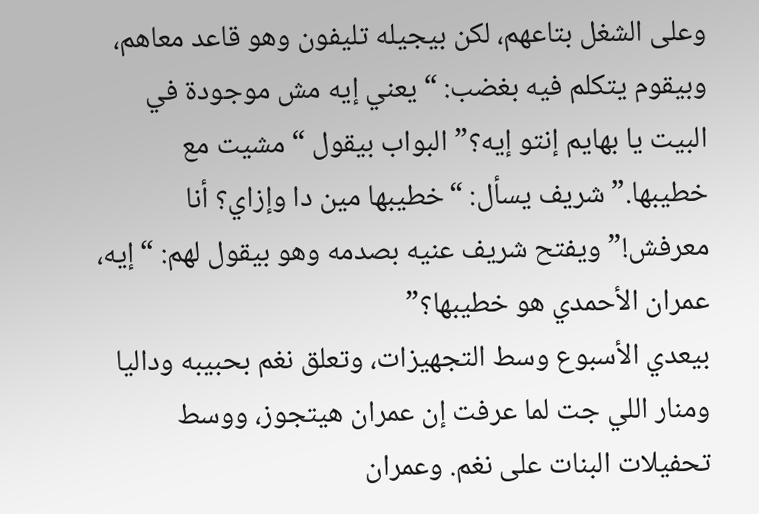وعلى الشغل بتاعهم، لكن بيجيله تليفون وهو قاعد معاهم، وبيقوم يتكلم فيه بغضب: “يعني إيه مش موجودة في البيت يا بهايم إنتو إيه؟” البواب بيقول “مشيت مع خطيبها.” شريف يسأل: “خطيبها مين دا وإزاي؟ أنا معرفش!” ويفتح شريف عنيه بصدمه وهو بيقول لهم: “إيه، عمران الأحمدي هو خطيبها؟”
بيعدي الأسبوع وسط التجهيزات، وتعلق نغم بحبيبه وداليا ومنار اللي جت لما عرفت إن عمران هيتجوز، ووسط تحفيلات البنات على نغم. وعمران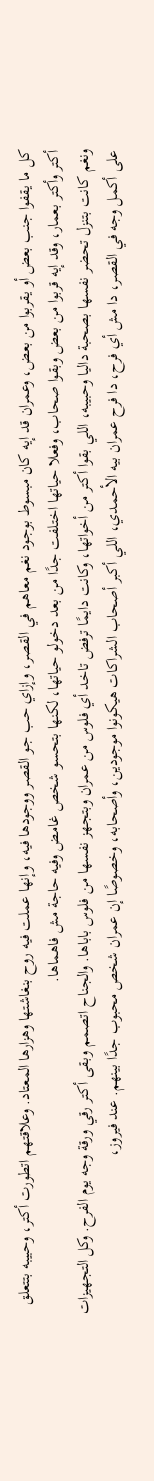كل ما يقفوا جنب بعض أو يقربوا من بعض، وعمران قد إيه كان مبسوط بوجود نغم معاهم في القصر، وإزاي حب جو القصر ووجودها فيه، وإنها عملت فيه روح بنغاشتها وهزارها المعتاد. وعلاقتهم اتطورت أكتر، وحبيبه بتتعلق أكتر وأكتر بعمار، وقد إيه قربوا من بعض وبقوا صحاب، وفعلا حياتها اختلفت جدًا من بعد دخولو حياتها، لكنها بتحسو شخص غامض وفيه حاجة مش فاهماها.
ونغم كانت بتنزل تحضر نفسها بصحبة داليا وحبيبه، اللي بقوا أكتر من أخواتها، وكانت دايمًا ترفض تاخد أي فلوس من عمران وبتجهز نفسها من فلوس باباها. والجناح اتصمم وبقى أكتر رقي ورقة وجه يوم الفرح. وكل التجهيزات على أكمل وجه في القصر، دا مش أي فرح، دا فرح عمران بيه الأحمدي، اللي أكبر أصحاب الشراكات هيكونوا موجودين، وأصحابه، وخصوصًا إن عمران شخص محبوب جدًا بينهم. عند فيروز،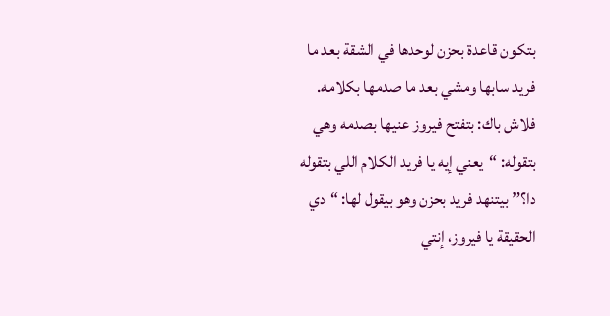بتكون قاعدة بحزن لوحدها في الشقة بعد ما فريد سابها ومشي بعد ما صدمها بكلامه.
فلاش باك: بتفتح فيروز عنيها بصدمه وهي بتقوله: “يعني إيه يا فريد الكلام اللي بتقوله دا؟” بيتنهد فريد بحزن وهو بيقول لها: “دي الحقيقة يا فيروز، إنتي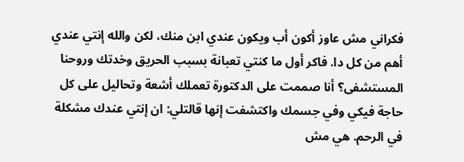فكراني مش عاوز أكون أب ويكون عندي ابن منك، لكن والله إنتي عندي أهم من كل دا. فاكر أول ما كنتي تعبانة بسبب الحريق وخدتك وروحنا المستشفى؟ أنا صممت على الدكتورة تعملك أشعة وتحاليل على كل حاجة فيكي وفي جسمك واكتشفت إنها قالتلي: ان إنتي عندك مشكلة في الرحم. هي مش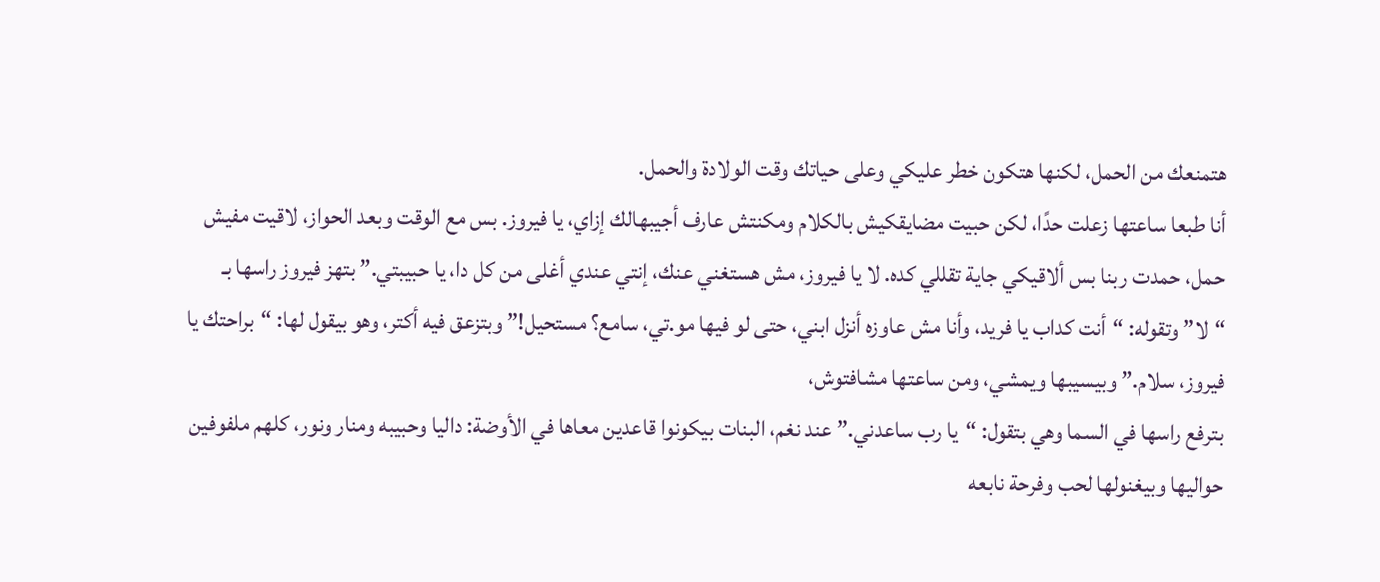هتمنعك من الحمل، لكنها هتكون خطر عليكي وعلى حياتك وقت الولادة والحمل.
أنا طبعا ساعتها زعلت حدًا، لكن حبيت مضايقكيش بالكلام ومكنتش عارف أجيبهالك إزاي، يا فيروز. بس مع الوقت وبعد الحواز، لاقيت مفيش حمل، حمدت ربنا بس ألاقيكي جاية تقللي كده. لا يا فيروز، مش هستغني عنك، إنتي عندي أغلى من كل دا، يا حبيبتي.” بتهز فيروز راسها بـ “لا” وتقوله: “أنت كداب يا فريد، وأنا مش عاوزه أنزل ابني، حتى لو فيها مو.تي، سامع؟ مستحيل!” وبتزعق فيه أكتر، وهو بيقول لها: “براحتك يا فيروز، سلام.” وبيسيبها ويمشي، ومن ساعتها مشافتوش،
بترفع راسها في السما وهي بتقول: “يا رب ساعدني.” عند نغم، البنات بيكونوا قاعدين معاها في الأوضة: داليا وحبيبه ومنار ونور، كلهم ملفوفين حواليها وبيغنولها لحب وفرحة نابعه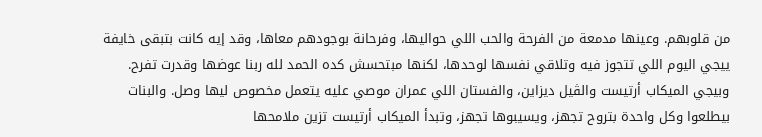من قلوبهم. وعينها مدمعة من الفرحة والحب اللي حواليها، وفرحانة بوجودهم معاها، وقد إيه كانت بتبقى خايفة ييجي اليوم اللي تتجوز فيه وتلاقي نفسها لوحدها، لكنها مبتحسش كده الحمد لله ربنا عوضها وقدرت تفرح.
وبيجي الميكاب أرتيست والڤيل ديزاين، والفستان اللي عمران موصي عليه يتعمل مخصوص ليها وصل. والبنات بيطلعوا وكل واحدة بتروح تجهز، ويسيبوها تجهز، وتبدأ الميكاب أرتيست تزين ملامحها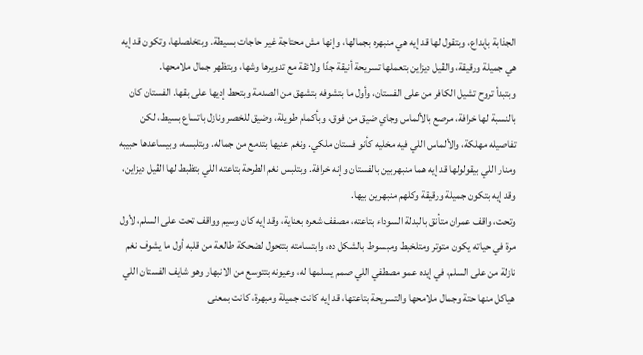الجذابة بإبداع، وبتقول لها قد إيه هي منبهره بجمالها، وإنها مش محتاجة غير حاجات بسيطة. وبتخلصلها، وتكون قد إيه هي جميلة ورقيقة، والڤيل ديزاين بتعملها تسريحة أنيقة جدًا ولائقة مع تدويرها وشها، وبتظهر جمال ملامحها.
وبتبدأ تروح تشيل الكافر من على الفستان، وأول ما بتشوفه بتشهق من الصدمة وبتحط إديها على بقها. الفستان كان بالنسبة لها خرافة، مرصع بالألماس وجاي ضيق من فوق، وبأكمام طويلة، وضيق للخصر ونازل باتساع بسيط، لكن تفاصيله مهلكة، والألماس اللي فيه مخليه كأنو فستان ملكي. ونغم عنيها بتدمع من جماله. وبتلبسه، وبيساعدها حبيبه ومنار اللي بيقولولها قد إيه هما منبهربين بالفستان وإنه خرافة. وبتلبس نغم الطرحة بتاعته اللي بتظبط لها الڤيل ديزاين، وقد إيه بتكون جميلة ورقيقة وكلهم منبهرين بيها.
وتحت، واقف عمران متأنق بالبدلة السوداء بتاعته، مصفف شعره بعناية، وقد إيه كان وسيم وواقف تحت على السلم، لأول مرة في حياته يكون متوتر ومتلخبط ومبسوط بالشكل ده، وابتسامته بتتحول لضحكة طالعة من قلبه أول ما يشوف نغم نازلة من على السلم، في إيده عمو مصطفي اللي صمم يسلمها له، وعيونه بتتوسع من الانبهار وهو شايف الفستان اللي هياكل منها حتة وجمال ملامحها والتسريحة بتاعتها، قد إيه كانت جميلة ومبهرة، كانت بمعنى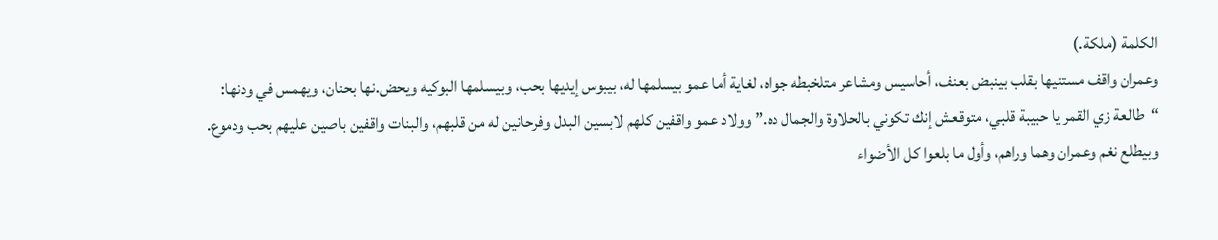الكلمة (ملكة.)
وعمران واقف مستنيها بقلب بينبض بعنف، أحاسيس ومشاعر متلخبطه جواه، لغاية أما عمو بيسلمها له، بيبوس إيديها بحب، وبيسلمها البوكيه ويحض.نها بحنان، ويهمس في ودنها: “طالعة زي القمر يا حبيبة قلبي، متوقعش إنك تكوني بالحلاوة والجمال ده.” وولاد عمو واقفين كلهم لابسين البدل وفرحانين له من قلبهم، والبنات واقفين باصين عليهم بحب ودموع. وبيطلع نغم وعمران وهما وراهم، وأول ما بلعوا كل الأضواء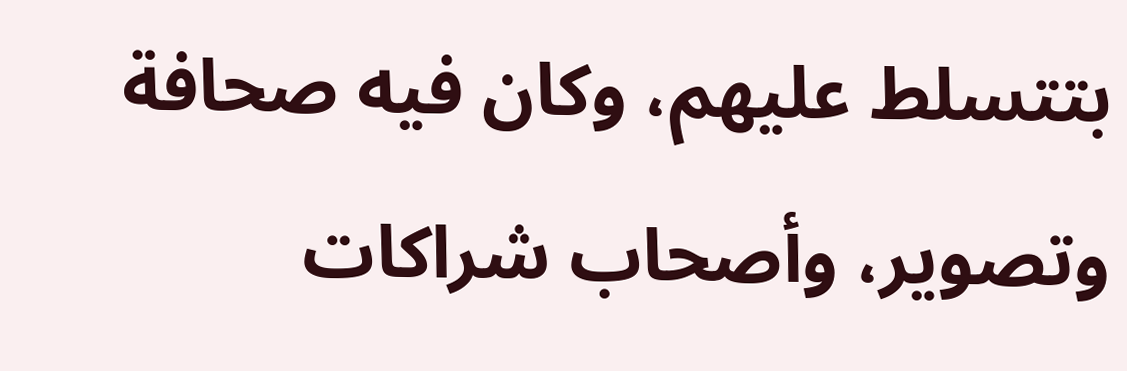بتتسلط عليهم، وكان فيه صحافة وتصوير، وأصحاب شراكات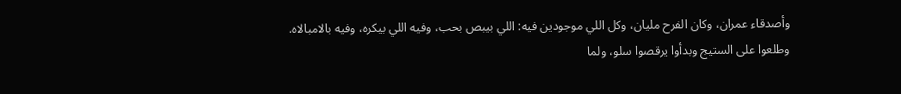وأصدقاء عمران، وكان الفرح مليان، وكل اللي موجودين فيه: اللي بيبص بحب، وفيه اللي بيكره، وفيه بالامبالاه.
وطلعوا على الستيج وبدأوا يرقصوا سلو، ولما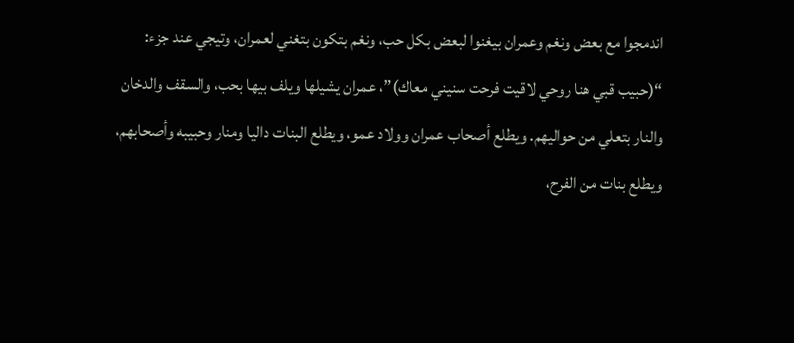اندمجوا مع بعض ونغم وعمران بيغنوا لبعض بكل حب، ونغم بتكون بتغني لعمران، وتيجي عند جزء: “(حبيب قبي هنا روحي لاقيت فرحت سنيني معاك)”، عمران يشيلها ويلف بيها بحب، والسقف والدخان والنار بتعلي من حواليهم. ويطلع أصحاب عمران وولاد عمو، ويطلع البنات داليا ومنار وحبيبه وأصحابهم، ويطلع بنات من الفرح،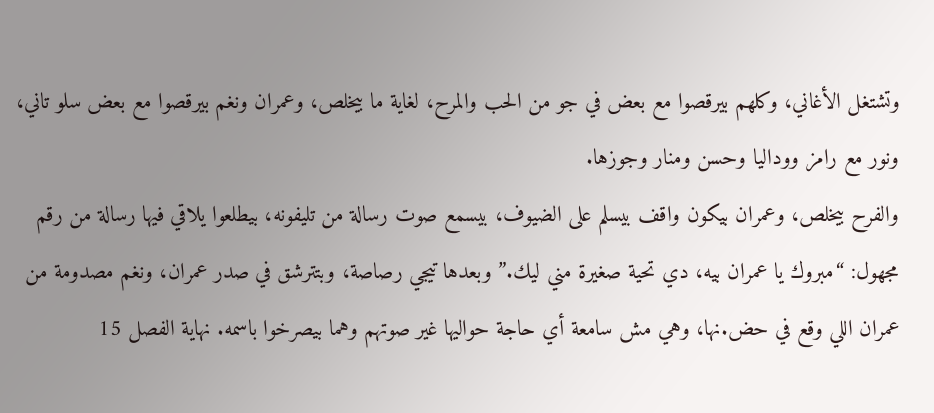وتشتغل الأغاني، وكلهم بيرقصوا مع بعض في جو من الحب والمرح، لغاية ما بيخلص، وعمران ونغم بيرقصوا مع بعض سلو تاني، ونور مع رامز ووداليا وحسن ومنار وجوزها.
والفرح بيخلص، وعمران بيكون واقف بيسلم على الضيوف، بيسمع صوت رسالة من تليفونه، بيطلعوا يلاقي فيها رسالة من رقم مجهول: “مبروك يا عمران بيه، دي تحية صغيرة مني ليك.” وبعدها تيجي رصاصة، وبتترشق في صدر عمران، ونغم مصدومة من عمران اللي وقع في حض.نها، وهي مش سامعة أي حاجة حواليها غير صوتهم وهما بيصرخوا باسمه. نهاية الفصل 15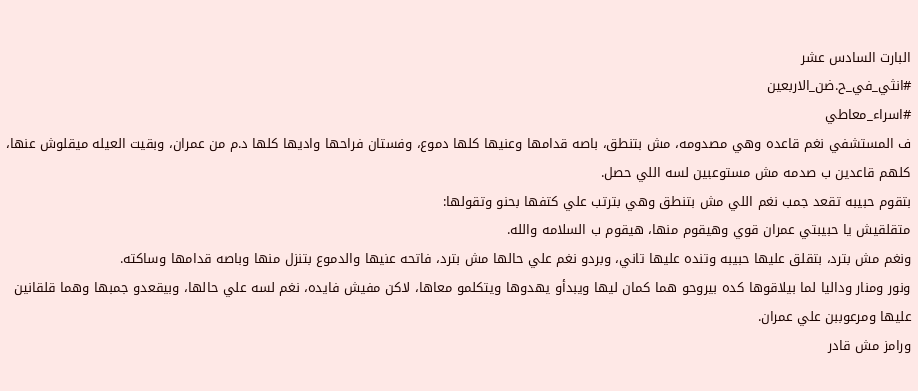البارت السادس عشر
#انثي_في_ح.ضن_الاربعين
#اسراء_معاطي
ف المستشفي نغم قاعده وهي مصدومه، مش بتنطق، باصه قدامها وعنيها كلها دموع، وفستان فراحها واديها كلها د.م من عمران، وبقيت العيله ميقلوش عنها، كلهم قاعدين ب صدمه مش مستوعبين لسه اللي حصل.
بتقوم حبيبه تقعد جمب نغم اللي مش بتنطق وهي بترتب علي كتفها بحنو وتقولها:
متقلقيش يا حبيبتي عمران قوي وهيقوم منها، هيقوم ب السلامه والله.
ونغم مش بترد، بتقلق عليها حبيبه وتنده عليها تاني، وبردو نغم علي حالها مش بترد، فاتحه عنيها والدموع بتنزل منها وباصه قدامها وساكته.
ونور ومنار وداليا لما بيلاقوها كده بيروحو هما كمان ليها ويبدأو يهدوها ويتكلمو معاها، لاكن مفيش فايده، نغم لسه علي حالها، وبيقعدو جمبها وهما قلقانين عليها ومرعوببن علي عمران.
ورامز مش قادر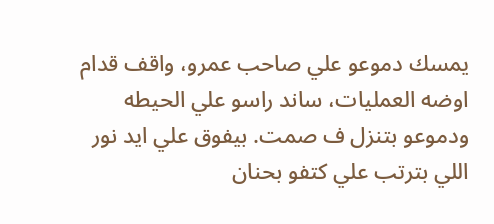يمسك دموعو علي صاحب عمرو، واقف قدام اوضه العمليات، ساند راسو علي الحيطه ودموعو بتنزل ف صمت. بيفوق علي ايد نور اللي بترتب علي كتفو بحنان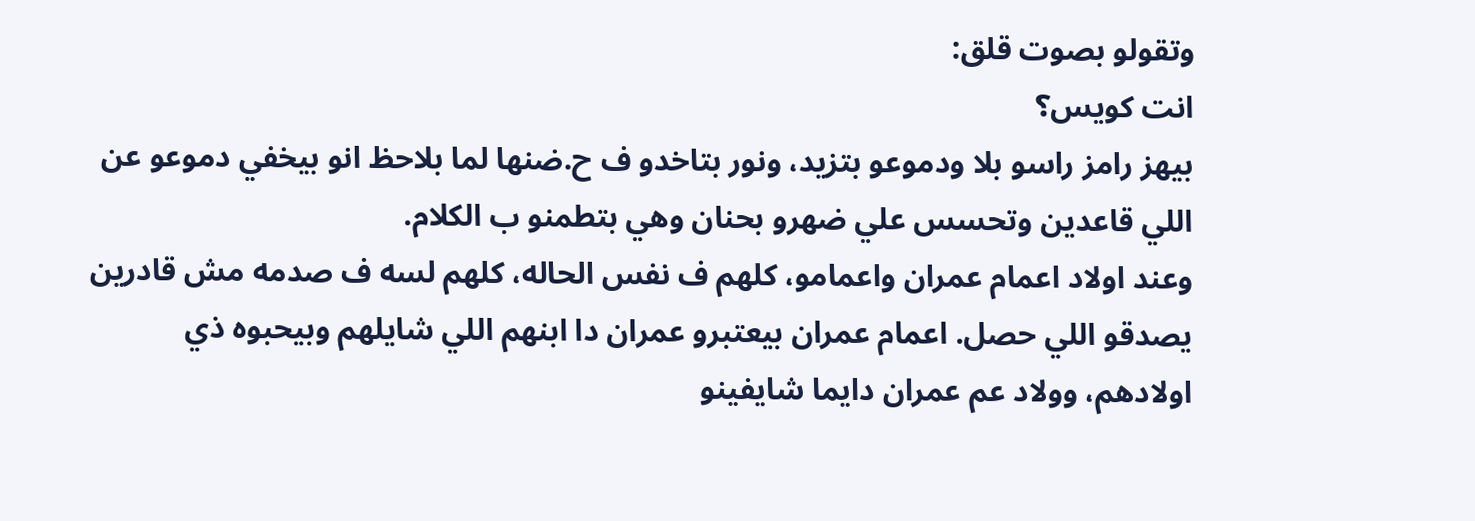وتقولو بصوت قلق:
انت كويس؟
بيهز رامز راسو بلا ودموعو بتزيد، ونور بتاخدو ف ح.ضنها لما بلاحظ انو بيخفي دموعو عن اللي قاعدين وتحسس علي ضهرو بحنان وهي بتطمنو ب الكلام.
وعند اولاد اعمام عمران واعمامو، كلهم ف نفس الحاله، كلهم لسه ف صدمه مش قادرين يصدقو اللي حصل. اعمام عمران بيعتبرو عمران دا ابنهم اللي شايلهم وبيحبوه ذي اولادهم، وولاد عم عمران دايما شايفينو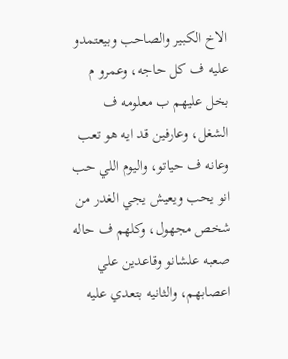الاخ الكبير والصاحب وبيعتمدو عليه ف كل حاجه، وعمرو م بخل عليهم ب معلومه ف الشغل، وعارفين قد ايه هو تعب وعانه ف حياتو، واليوم اللي حب انو يحب ويعيش يجي الغدر من شخص مجهول، وكلهم ف حاله صعبه علشانو وقاعدين علي اعصابهم، والثانيه بتعدي عليه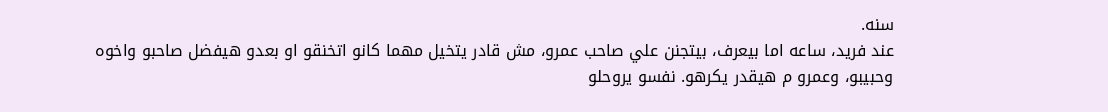سنه.
عند فريد، ساعه اما بيعرف، بيتجنن علي صاحب عمرو، مش قادر يتخيل مهما كانو اتخنقو او بعدو هيفضل صاحبو واخوه وحبيبو، وعمرو م هيقدر يكرهو. نفسو يروحلو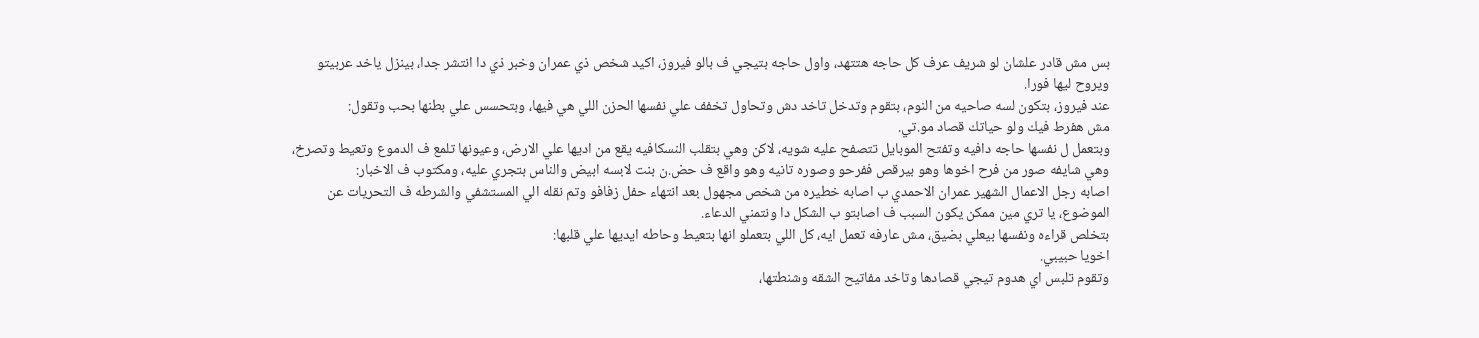بس مش قادر علشان لو شريف عرف كل حاجه هتتهد، واول حاجه بتيجي ف بالو فيروز، اكيد شخص ذي عمران وخبر ذي دا انتشر جدا، بينزل ياخد عربيتو ويروح ليها فورا.
عند فيروز، بتكون لسه صاحيه من النوم، بتقوم وتدخل تاخد دش وتحاول تخفف علي نفسها الحزن اللي هي فيها، وبتحسس علي بطنها بحب وتقول:
مش هفرط فيك ولو حياتك قصاد مو.تي.
وبتعمل ل نفسها حاجه دافيه وتفتح الموبايل تتصفح عليه شويه، لاكن وهي بتقلب النسكافيه يقع من اديها علي الارض، وعيونها تلمع ف الدموع وتعيط وتصرخ، وهي شايفه صور من فرح اخوها وهو بيرقص ففرحو وصوره تانيه وهو واقع ف حض.ن بنت لابسه ابيض والناس بتجري عليه، ومكتوب ف الاخبار:
اصابه رجل الاعمال الشهير عمران الاحمدي ب اصابه خطيره من شخص مجهول بعد انتهاء حفل زفافو وتم نقله الي المستشفي والشرطه ف التحريات عن الموضوع، يا تري مين ممكن يكون السبب ف اصابتو ب الشكل دا ونتمني الدعاء.
بتخلص قراءه ونفسها بيعلي بضيق، مش عارفه تعمل ايه، كل اللي بتعملو انها بتعيط وحاطه ايديها علي قلبها:
اخويا حبيبي.
وتقوم تلبس اي هدوم تيجي قصادها وتاخد مفاتيح الشقه وشنطتها،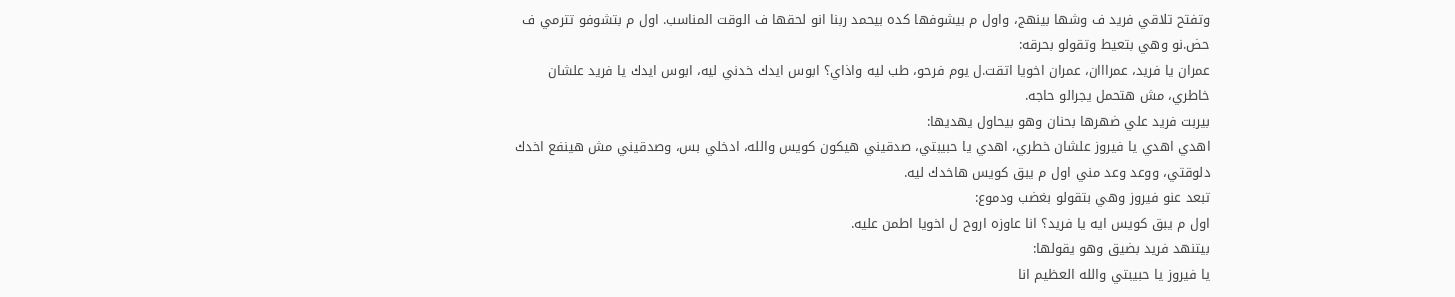وتفتح تلاقي فريد ف وشها بينهج، واول م بيشوفها كده بيحمد ربنا انو لحقها ف الوقت المناسب. اول م بتشوفو تترمي ف حض.نو وهي بتعيط وتقولو بحرقه:
عمران يا فريد، عمرااان، عمران اخويا اتقت.ل يوم فرحو، طب ليه واذاي؟ ابوس ايدك خدني ليه، ابوس ايدك يا فريد علشان خاطري، مش هتحمل يجرالو حاجه.
بيربت فريد علي ضهرها بحنان وهو بيحاول يهديها:
اهدي اهدي يا فيروز علشان خطري، اهدي يا حبيبتي، صدقيني هيكون كويس والله، ادخلي بس، وصدقيني مش هينفع اخدك دلوقتي، ووعد وعد مني اول م يبق كويس هاخدك ليه.
تبعد عنو فيروز وهي بتقولو بغضب ودموع:
اول م يبق كويس ايه يا فريد؟ انا عاوزه اروح ل اخويا اطمن عليه.
بيتنهد فريد بضيق وهو يقولها:
يا فيروز يا حبيبتي والله العظيم انا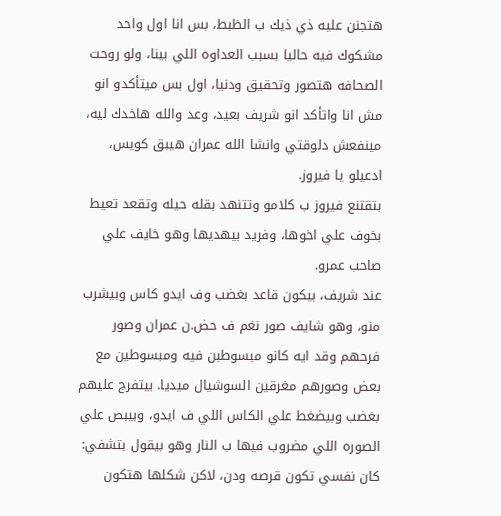هتجنن عليه ذي ذيك ب الظبط، بس انا اول واحد مشكوك فيه حاليا بسبب العداوه اللي بينا، ولو روحت الصحافه هتصور وتحقيق ودنيا، اول بس ميتأكدو انو مش انا واتأكد انو شريف بعيد، وعد والله هاخدك ليه، مينفعش دلوقتي وانشا الله عمران هيبق كويس، ادعيلو يا فيروز.
بتقتنع فيروز ب كلامو وتتنهد بقله حيله وتقعد تعيط بخوف علي اخوها، وفريد بيهديها وهو خايف علي صاحب عمرو.
عند شريف، بيكون قاعد بغضب وف ايدو كاس وبيشرب منو، وهو شايف صور نغم ف حض.ن عمران وصور فرحهم وقد ايه كانو مبسوطبن فيه ومبسوطين مع بعض وصورهم مغرقين السوشيال ميديا. بيتفرج عليهم بغضب وبيضغط علي الكاس اللي ف ايدو، وبيبص علي الصوره اللي مضروب فيها ب النار وهو بيقول بتشفي:
كان نفسي تكون قرصه ودن، لاكن شكلها هتكون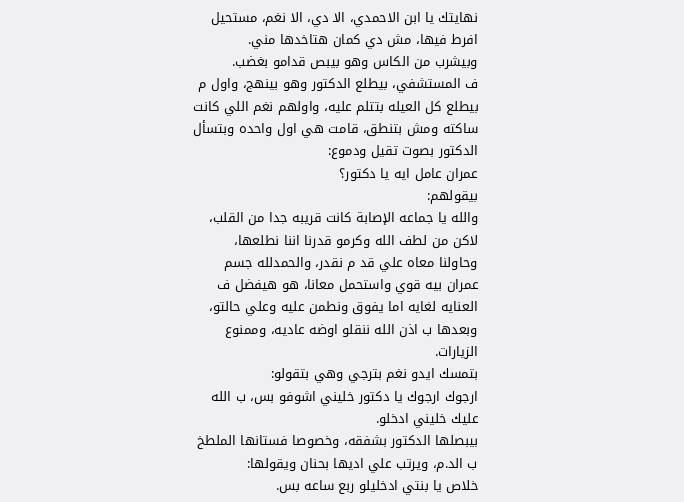نهايتك يا ابن الاحمدي، الا دي، الا نغم، مستحيل افرط فيها، مش دي كمان هتاخدها مني.
وبيشرب من الكاس وهو بيبص قدامو بغضب.
ف المستشفي، بيطلع الدكتور وهو بينهج، واول م بيطلع كل العيله بتتلم عليه، واولهم نغم اللي كانت ساكته ومش بتنطق، قامت هي اول واحده وبتسأل الدكتور بصوت تقيل ودموع:
عمران عامل ايه يا دكتور؟
بيقولهم:
والله يا جماعه الإصابة كانت قريبه جدا من القلب، لاكن من لطف الله وكرمو قدرنا اننا نطلعها، وحاولنا معاه علي قد م نقدر، والحمدلله جسم عمران بيه قوي واستحمل معانا، هو هيفضل ف العنايه لغايه اما يفوق ونطمن عليه وعلي حالتو، وبعدها ب اذن الله ننقلو اوضه عاديه، وممنوع الزيارات.
بتمسك ايدو نغم بترجي وهي بتقولو:
ارجوك ارجوك يا دكتور خليني اشوفو بس، ب الله عليك خليني ادخلو.
بيبصلها الدكتور بشفقه، وخصوصا فستانها الملطخ ب الد.م، ويرتب علي اديها بحنان ويقولها:
خلاص يا بنتي ادخليلو ربع ساعه بس.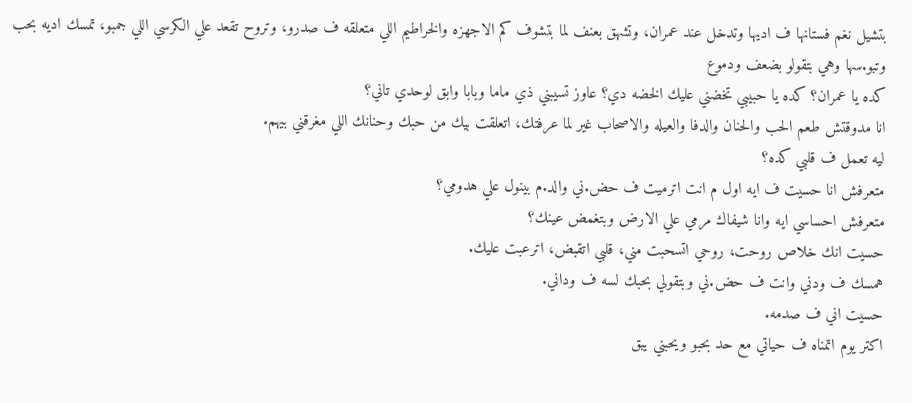بتشيل نغم فستانها ف اديها وتدخل عند عمران، وتشهق بعنف لما بتشوف كم الاجهزه والخراطيم اللي متعلقه ف صدرو، وتروح تقعد علي الكرسي اللي جمبو، تمسك اديه بحب وتبو.سها وهي بتقولو بضعف ودموع
كده يا عمران؟ كده يا حبيبي تخضني عليك الخضه دي؟ عاوز تسيبني ذي ماما وبابا وابق لوحدي تاني؟
انا مدوقتش طعم الحب والحنان والدفا والعيله والاصحاب غير لما عرفتك، اتعلقت بيك من حبك وحنانك اللي مغرقني بيهم.
ليه تعمل ف قلبي كده؟
متعرفش انا حسيت ف ايه اول م انت اترميت ف حض.ني والد.م بينول علي هدومي؟
متعرفش احساسي ايه وانا شيفاك مرمي علي الارض وبتغمض عينك؟
حسيت انك خلاص روحت، روحي اتسحبت مني، قلبي اتقبض، اترعبت عليك.
همسك ف ودني وانت ف حض.ني وبتقولي بحبك لسه ف وداني.
حسيت اني ف صدمه.
اكتر يوم اتمناه ف حياتي مع حد بحبو ويحبني يبق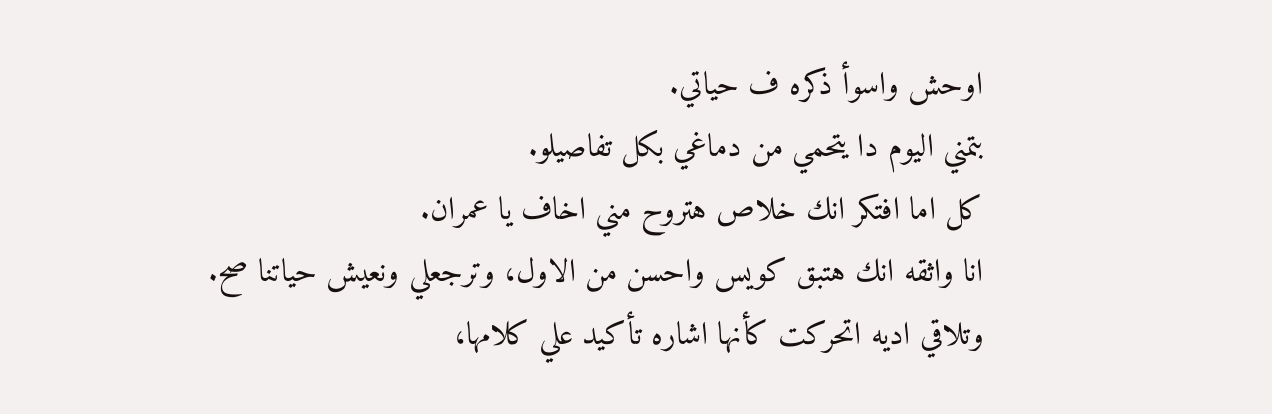اوحش واسوأ ذكره ف حياتي.
بتمني اليوم دا يتحمي من دماغي بكل تفاصيلو.
كل اما افتكر انك خلاص هتروح مني اخاف يا عمران.
انا واثقه انك هتبق كويس واحسن من الاول، وترجعلي ونعيش حياتنا صح.
وتلاقي اديه اتحركت كأنها اشاره تأكيد علي كلامها،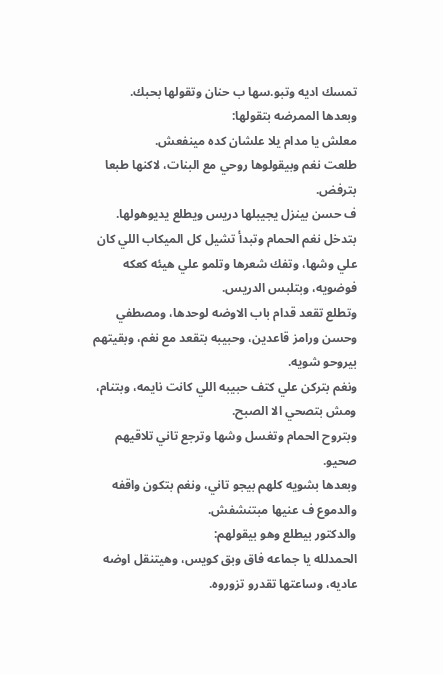تمسك اديه وتبو.سها ب حنان وتقولها بحبك.
وبعدها الممرضه بتقولها:
معلش يا مدام يلا علشان كده مينفعش.
طلعت نغم وبيقولوها روحي مع البنات، لاكنها طبعا بترفض.
ف حسن بينزل يجيبلها دريس ويطلع يديوهولها.
بتدخل نغم الحمام وتبدأ تشيل كل الميكاب اللي كان علي وشها، وتفك شعرها وتلمو علي هيئه كعكه فوضويه، وبتلبس الدريس.
وتطلع تقعد قدام باب الاوضه لوحدها، ومصطفي وحسن ورامز قاعدين، وحبيبه بتقعد مع نغم، وبقيتهم بيروحو شويه.
ونغم بتركن علي كتف حبيبه اللي كانت نايمه، وبتنام، ومش بتصحي الا الصبح.
وبتروح الحمام وتغسل وشها وترجع تاني تلاقيهم صحيو.
وبعدها بشويه كلهم بيجو تاني، ونغم بتكون واقفه والدموع ف عنيها مبتنشفش.
والدكتور بيطلع وهو بيقولهم:
الحمدلله يا جماعه فاق وبق كويس، وهيتنقل اوضه عاديه، وساعتها تقدرو تزوروه.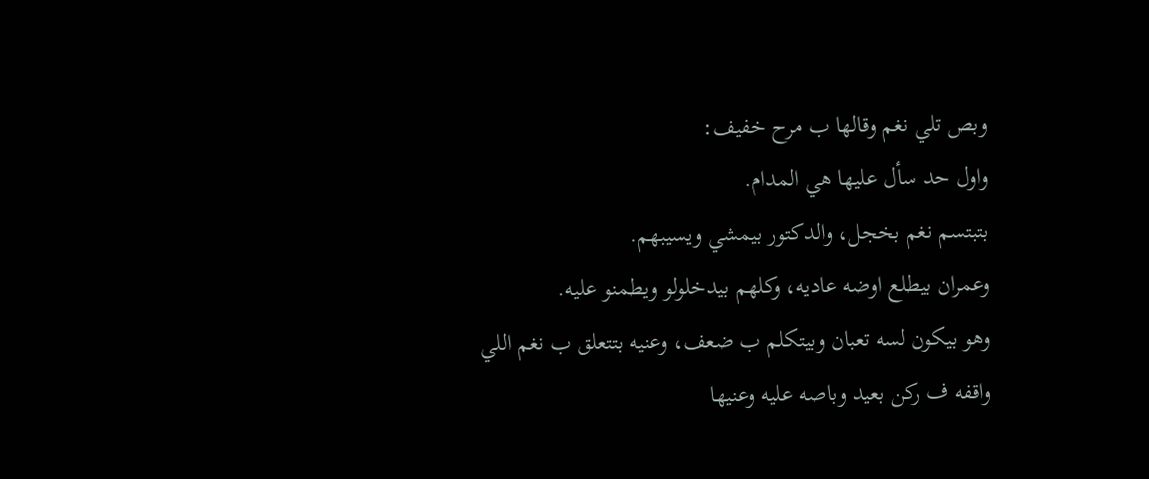وبص تلي نغم وقالها ب مرح خفيف:
واول حد سأل عليها هي المدام.
بتبتسم نغم بخجل، والدكتور بيمشي ويسيبهم.
وعمران بيطلع اوضه عاديه، وكلهم بيدخلولو ويطمنو عليه.
وهو بيكون لسه تعبان وبيتكلم ب ضعف، وعنيه بتتعلق ب نغم اللي واقفه ف ركن بعيد وباصه عليه وعنيها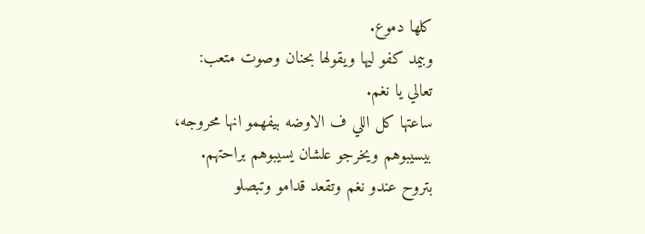كلها دموع.
وبيمد كفو ليها ويقولها بحنان وصوت متعب:
تعالي يا نغم.
ساعتها كل اللي ف الاوضه بيفهمو انها محروجه، بيسيبوهم ويخرجو علشان يسيبوهم براحتهم.
بتروح عندو نغم وتقعد قدامو وتبصلو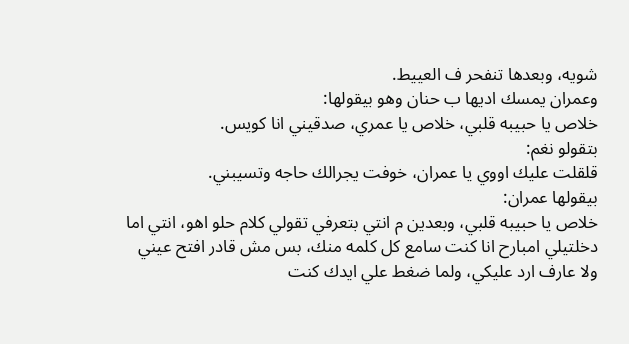شويه، وبعدها تنفحر ف العييط.
وعمران يمسك اديها ب حنان وهو بيقولها:
خلاص يا حبيبه قلبي، خلاص يا عمري، صدقيني انا كويس.
بتقولو نغم:
قلقلت عليك اووي يا عمران، خوفت يجرالك حاجه وتسيبني.
بيقولها عمران:
خلاص يا حبيبه قلبي، وبعدين م انتي بتعرفي تقولي كلام حلو اهو، انتي اما دخلتيلي امبارح انا كنت سامع كل كلمه منك، بس مش قادر افتح عيني ولا عارف ارد عليكي، ولما ضغط علي ايدك كنت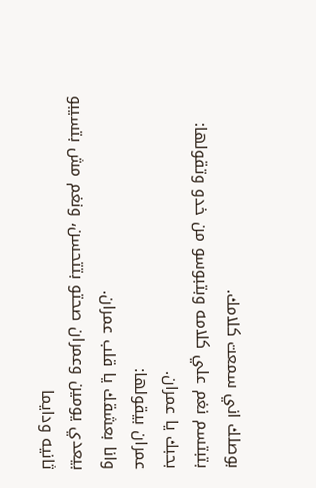بوصلك اني سمعت كلامك.
بتبتسم نغم علي كلامه وبتبوسو من خدو وتقولها:
بحبك يا عمران.
عمران بيقولها:
وانا بعشقك يا قلب عمران.
بيعدي يومين وعمران صحتو بتتحسن، ونغم مش بتسيبو ثانيه ودايما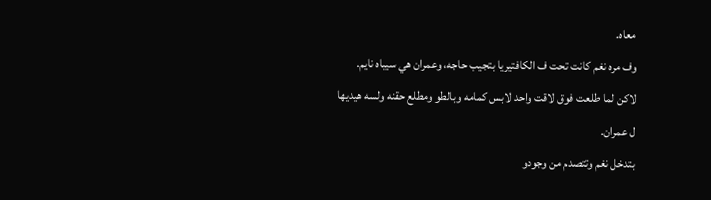معاه.
وف مره نغم كانت تحت ف الكافتيريا بتجيب حاجه، وعمران هي سيباه نايم.
لاكن لما طلعت فوق لاقت واحد لابس كمامه وبالطو ومطلع حقنه ولسه هيديها ل عمران.
بتدخل نغم وتتصدم من وجودو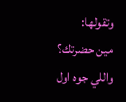وتقولها:
مين حضرتك؟
واللي جوه اول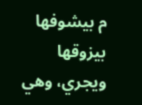م بيشوفها بيزوقها ويجري، وهي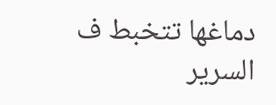دماغها تتخبط ف السرير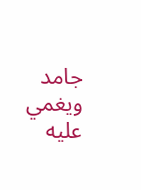جامد ويغمي عليه